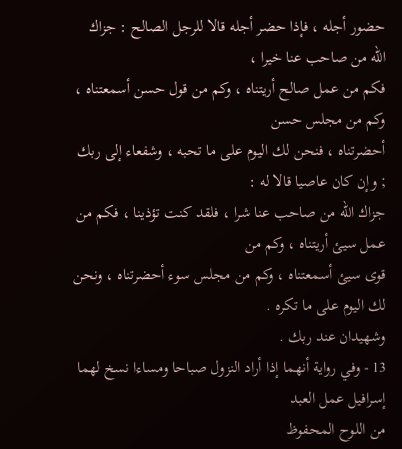حضور أجله ، فإذا حضر أجله قالا للرجل الصالح : جزاك الله من صاحب عنا خيرا ،
فكم من عمل صالح أريتناه ، وكم من قول حسن أسمعتناه ، وكم من مجلس حسن
أحضرتناه ، فنحن لك اليوم على ما تحبه ، وشفعاء إلى ربك ; وإن كان عاصيا قالا له :
جزاك الله من صاحب عنا شرا ، فلقد كنت تؤذينا ، فكم من عمل سيئ أريتناه ، وكم من
قوى سيئ أسمعتناه ، وكم من مجلس سوء أحضرتناه ، ونحن لك اليوم على ما تكره .
وشهيدان عند ربك .
13 - وفي رواية أنهما إذا أراد النزول صباحا ومساءا نسخ لهما إسرافيل عمل العبد
من اللوح المحفوظ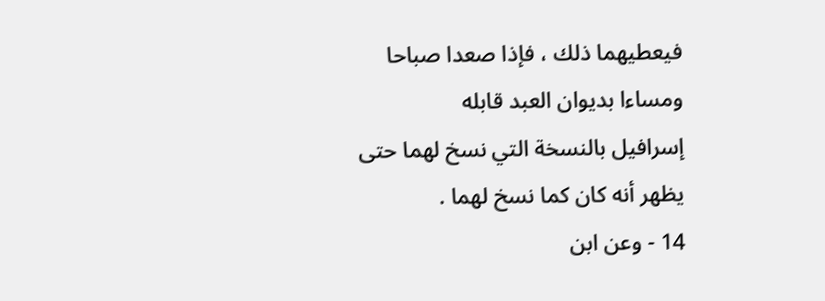فيعطيهما ذلك ، فإذا صعدا صباحا ومساءا بديوان العبد قابله
إسرافيل بالنسخة التي نسخ لهما حتى يظهر أنه كان كما نسخ لهما .
14 - وعن ابن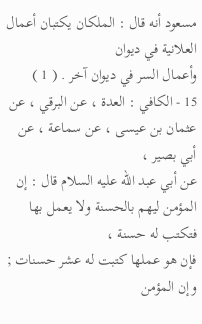مسعود أنه قال : الملكان يكتبان أعمال العلانية في ديوان
وأعمال السر في ديوان آخر . ( 1 )
15 - الكافي : العدة ، عن البرقي ، عن عثمان بن عيسى ، عن سماعة ، عن أبي بصير ،
عن أبي عبد الله عليه السلام قال : إن المؤمن ليهم بالحسنة ولا يعمل بها فتكتب له حسنة ،
فإن هو عملها كتبت له عشر حسنات ; وإن المؤمن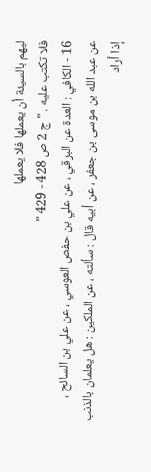ليهم بالسيئة أن يعملها فلا يعملها
فلا تكتب عليه . " ج 2 ص 428 - 429 "
16 - الكافي : العدة عن البرقي ، عن علي بن حفص العوسي ، عن علي بن السائح ،
عن عبد الله بن موسى بن جعفر ، عن أبيه قال : سألته ، عن الملكين : هل يعلمان بالذنب
إذا أراد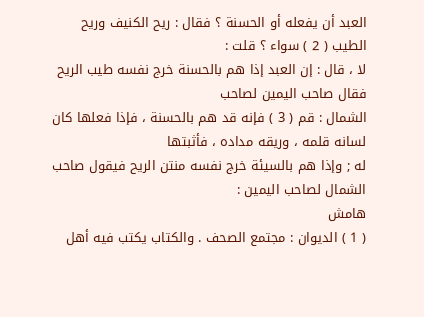العبد أن يفعله أو الحسنة ؟ فقال : ريح الكنيف وريح الطيب ( 2 ) سواء ؟ قلت :
لا ، قال : إن العبد إذا هم بالحسنة خرج نفسه طيب الريح فقال صاحب اليمين لصاحب
الشمال : قم ( 3 ) فإنه قد هم بالحسنة ، فإذا فعلها كان لسانه قلمه ، وريقه مداده ، فأثبتها
له ; وإذا هم بالسيئة خرج نفسه منتن الريح فيقول صاحب الشمال لصاحب اليمين :
هامش
( 1 ) الديوان : مجتمع الصحف . والكتاب يكتب فيه أهل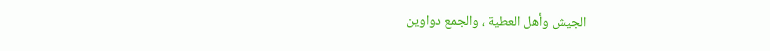الجيش وأهل العطية ، والجمع دواوين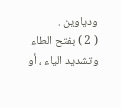ودياوين .
( 2 ) بفتح الطاء وتشديد الياء ، أو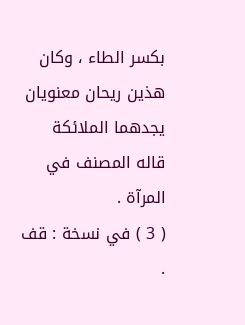بكسر الطاء ، وكان هذين ريحان معنويان يجدهما الملائكة
قاله المصنف في المرآة .
( 3 ) في نسخة : قف .